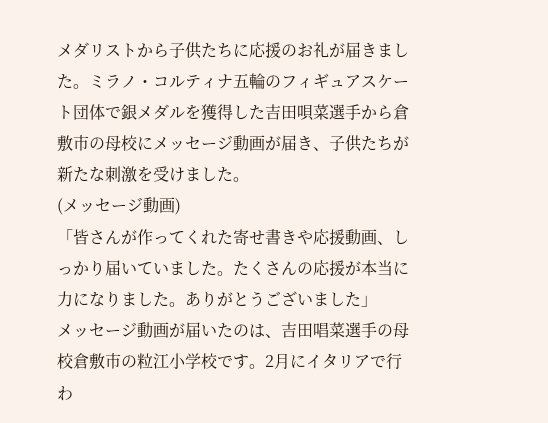メダリストから子供たちに応援のお礼が届きました。ミラノ・コルティナ五輪のフィギュアスケート団体で銀メダルを獲得した吉田唄菜選手から倉敷市の母校にメッセージ動画が届き、子供たちが新たな刺激を受けました。
(メッセージ動画)
「皆さんが作ってくれた寄せ書きや応援動画、しっかり届いていました。たくさんの応援が本当に力になりました。ありがとうございました」
メッセージ動画が届いたのは、吉田唱菜選手の母校倉敷市の粒江小学校です。2月にイタリアで行わ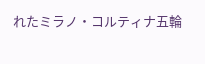れたミラノ・コルティナ五輪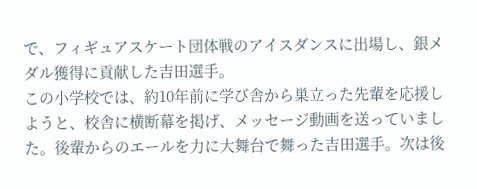で、フィギュアスケート団体戦のアイスダンスに出場し、銀メダル獲得に貢献した吉田選手。
この小学校では、約10年前に学び舎から巣立った先輩を応援しようと、校舎に横断幕を掲げ、メッセージ動画を送っていました。後輩からのエールを力に大舞台で舞った吉田選手。次は後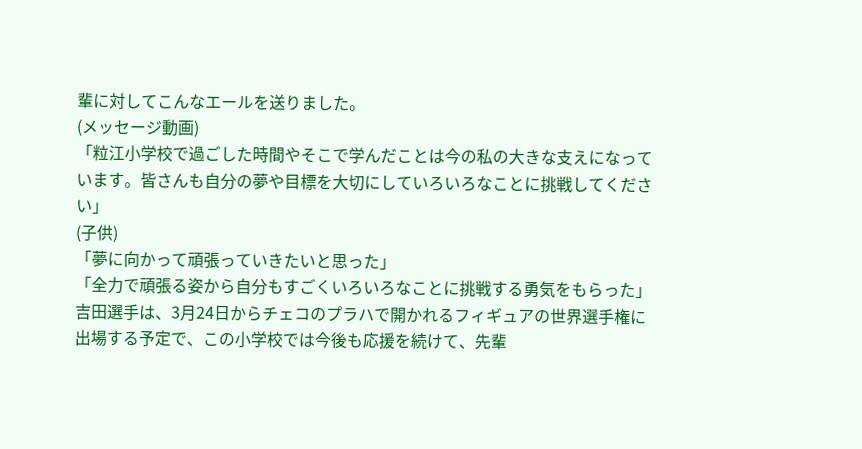輩に対してこんなエールを送りました。
(メッセージ動画)
「粒江小学校で過ごした時間やそこで学んだことは今の私の大きな支えになっています。皆さんも自分の夢や目標を大切にしていろいろなことに挑戦してください」
(子供)
「夢に向かって頑張っていきたいと思った」
「全力で頑張る姿から自分もすごくいろいろなことに挑戦する勇気をもらった」
吉田選手は、3月24日からチェコのプラハで開かれるフィギュアの世界選手権に出場する予定で、この小学校では今後も応援を続けて、先輩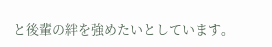と後輩の絆を強めたいとしています。